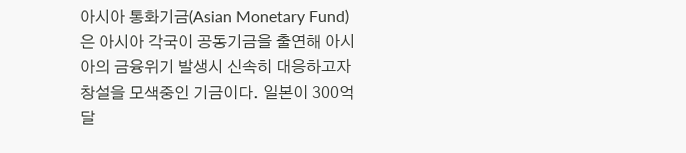아시아 통화기금(Asian Monetary Fund)은 아시아 각국이 공동기금을 출연해 아시아의 금융위기 발생시 신속히 대응하고자 창설을 모색중인 기금이다. 일본이 300억 달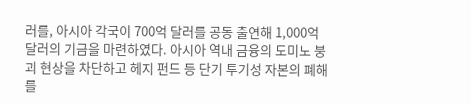러를, 아시아 각국이 700억 달러를 공동 출연해 1,000억 달러의 기금을 마련하였다. 아시아 역내 금융의 도미노 붕괴 현상을 차단하고 헤지 펀드 등 단기 투기성 자본의 폐해를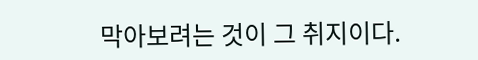막아보려는 것이 그 취지이다.